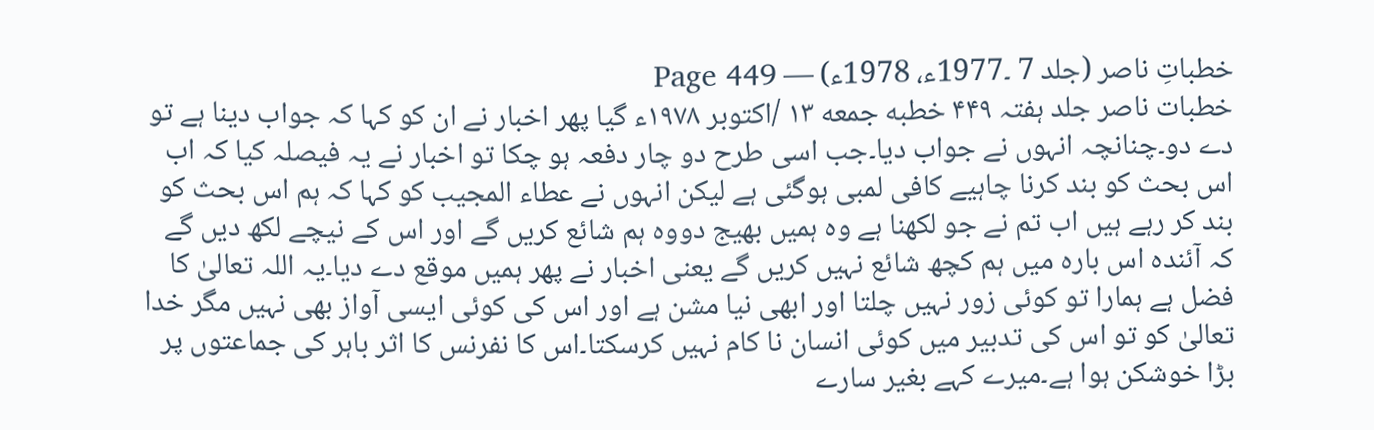خطباتِ ناصر (جلد 7 ۔1977ء، 1978ء) — Page 449
خطبات ناصر جلد ہفتہ ۴۴۹ خطبه جمعه ۱۳ /اکتوبر ۱۹۷۸ء گیا پھر اخبار نے ان کو کہا کہ جواب دینا ہے تو دے دو۔چنانچہ انہوں نے جواب دیا۔جب اسی طرح دو چار دفعہ ہو چکا تو اخبار نے یہ فیصلہ کیا کہ اب اس بحث کو بند کرنا چاہیے کافی لمبی ہوگئی ہے لیکن انہوں نے عطاء المجیب کو کہا کہ ہم اس بحث کو بند کر رہے ہیں اب تم نے جو لکھنا ہے وہ ہمیں بھیج دووہ ہم شائع کریں گے اور اس کے نیچے لکھ دیں گے کہ آئندہ اس بارہ میں ہم کچھ شائع نہیں کریں گے یعنی اخبار نے پھر ہمیں موقع دے دیا۔یہ اللہ تعالیٰ کا فضل ہے ہمارا تو کوئی زور نہیں چلتا اور ابھی نیا مشن ہے اور اس کی کوئی ایسی آواز بھی نہیں مگر خدا تعالیٰ کو تو اس کی تدبیر میں کوئی انسان نا کام نہیں کرسکتا۔اس کا نفرنس کا اثر باہر کی جماعتوں پر بڑا خوشکن ہوا ہے۔میرے کہے بغیر سارے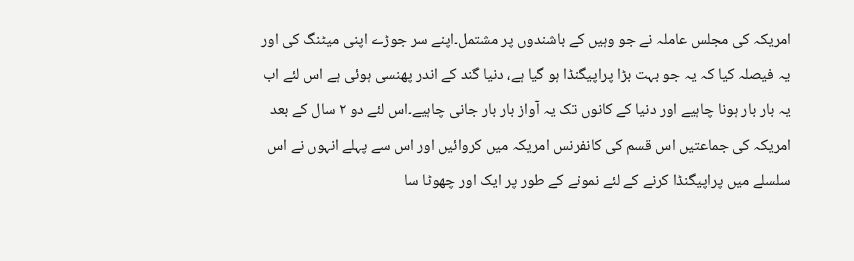امریکہ کی مجلس عاملہ نے جو وہیں کے باشندوں پر مشتمل۔اپنے سر جوڑے اپنی میٹنگ کی اور یہ فیصلہ کیا کہ یہ جو بہت بڑا پراپیگنڈا ہو گیا ہے، دنیا گند کے اندر پھنسی ہوئی ہے اس لئے اب یہ بار بار ہونا چاہیے اور دنیا کے کانوں تک یہ آواز بار بار جانی چاہیے۔اس لئے دو ۲ سال کے بعد امریکہ کی جماعتیں اس قسم کی کانفرنس امریکہ میں کروائیں اور اس سے پہلے انہوں نے اس سلسلے میں پراپیگنڈا کرنے کے لئے نمونے کے طور پر ایک اور چھوٹا سا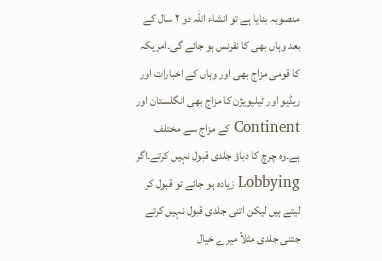منصوبہ بنایا ہے تو انشاء اللہ دو ۲ سال کے بعد وہاں بھی کا نفرنس ہو جائے گی۔امریکہ کا قومی مزاج بھی اور وہاں کے اخبارات اور ریڈیو اور ٹیلیویژن کا مزاج بھی انگلستان اور Continent کے مزاج سے مختلف ہے۔وہ چرچ کا دباؤ جلدی قبول نہیں کرتے۔اگر Lobbying زیادہ ہو جائے تو قبول کر لیتے ہیں لیکن اتنی جلدی قبول نہیں کرتے جتنی جلدی مثلاً میرے خیال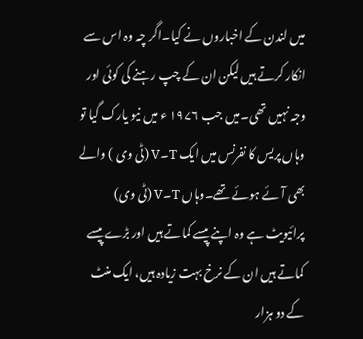میں لندن کے اخباروں نے کیا۔اگر چہ وہ اس سے انکار کرتے ہیں لیکن ان کے چپ رہنے کی کوئی اور وجہ نہیں تھی۔میں جب ۱۹۷۶ ء میں نیو یارک گیا تو وہاں پریس کا نفرنس میں ایک T۔V (ٹی وی ) والے بھی آئے ہوئے تھے۔وہاں T۔V (ٹی وی) پرائیویٹ ہے وہ اپنے پیسے کماتے ہیں اور بڑے پیسے کماتے ہیں ان کے نرخ بہت زیادہ ہیں، ایک منٹ کے دو ہزار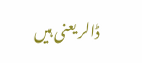ڈالر یعنی ہیں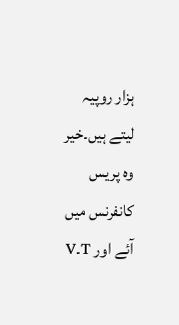ہزار روپیہ لیتے ہیں۔خیر وہ پریس کانفرنس میں آئے اور T۔V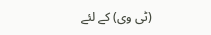(ٹی وی) کے لئے